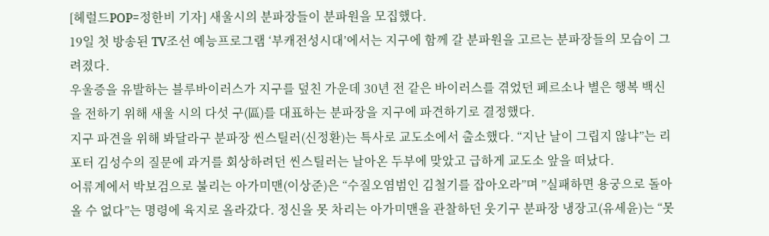[헤럴드POP=정한비 기자] 새울시의 분파장들이 분파원을 모집했다.
19일 첫 방송된 TV조선 예능프로그램 ‘부캐전성시대’에서는 지구에 함께 갈 분파원을 고르는 분파장들의 모습이 그려졌다.
우울증을 유발하는 블루바이러스가 지구를 덮친 가운데 30년 전 같은 바이러스를 겪었던 페르소나 별은 행복 백신을 전하기 위해 새울 시의 다섯 구(區)를 대표하는 분파장을 지구에 파견하기로 결정했다.
지구 파견을 위해 봐달라구 분파장 씬스틸러(신정환)는 특사로 교도소에서 출소했다. “지난 날이 그립지 않냐”는 리포터 김성수의 질문에 과거를 회상하려던 씬스틸러는 날아온 두부에 맞았고 급하게 교도소 앞을 떠났다.
어류계에서 박보검으로 불리는 아가미맨(이상준)은 “수질오염범인 김철기를 잡아오라”며 ”실패하면 용궁으로 돌아올 수 없다”는 명령에 육지로 올라갔다. 정신을 못 차리는 아가미맨을 관찰하던 웃기구 분파장 냉장고(유세윤)는 “못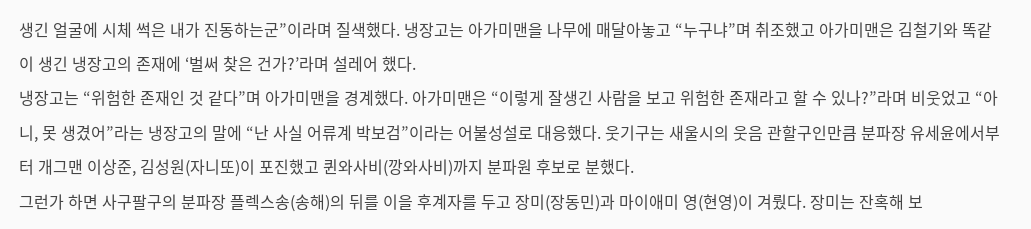생긴 얼굴에 시체 썩은 내가 진동하는군”이라며 질색했다. 냉장고는 아가미맨을 나무에 매달아놓고 “누구냐”며 취조했고 아가미맨은 김철기와 똑같이 생긴 냉장고의 존재에 ‘벌써 찾은 건가?’라며 설레어 했다.
냉장고는 “위험한 존재인 것 같다”며 아가미맨을 경계했다. 아가미맨은 “이렇게 잘생긴 사람을 보고 위험한 존재라고 할 수 있나?”라며 비웃었고 “아니, 못 생겼어”라는 냉장고의 말에 “난 사실 어류계 박보검”이라는 어불성설로 대응했다. 웃기구는 새울시의 웃음 관할구인만큼 분파장 유세윤에서부터 개그맨 이상준, 김성원(자니또)이 포진했고 퀸와사비(깡와사비)까지 분파원 후보로 분했다.
그런가 하면 사구팔구의 분파장 플렉스송(송해)의 뒤를 이을 후계자를 두고 장미(장동민)과 마이애미 영(현영)이 겨뤘다. 장미는 잔혹해 보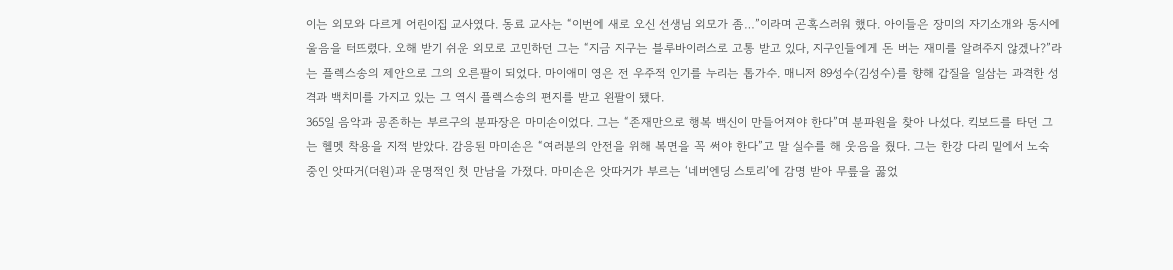이는 외모와 다르게 어린이집 교사였다. 동료 교사는 “이번에 새로 오신 선생님 외모가 좀…”이라며 곤혹스러워 했다. 아이들은 장미의 자기소개와 동시에 울음을 터뜨렸다. 오해 받기 쉬운 외모로 고민하던 그는 “지금 지구는 블루바이러스로 고통 받고 있다, 지구인들에게 돈 버는 재미를 알려주지 않겠나?”라는 플렉스송의 제안으로 그의 오른팔이 되었다. 마이애미 영은 전 우주적 인기를 누리는 톱가수. 매니저 89성수(김성수)를 향해 갑질을 일삼는 과격한 성격과 백치미를 가지고 있는 그 역시 플렉스송의 편지를 받고 왼팔이 됐다.
365일 음악과 공존하는 부르구의 분파장은 마미손이었다. 그는 “존재만으로 행복 백신이 만들어져야 한다”며 분파원을 찾아 나섰다. 킥보드를 타던 그는 헬멧 착용을 지적 받았다. 감응된 마미손은 “여러분의 안전을 위해 복면을 꼭 써야 한다”고 말 실수를 해 웃음을 줬다. 그는 한강 다리 밑에서 노숙 중인 앗따거(더원)과 운명적인 첫 만남을 가졌다. 마미손은 앗따거가 부르는 ‘네버엔딩 스토리’에 감명 받아 무릎을 꿇었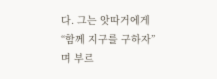다. 그는 앗따거에게 “함께 지구를 구하자”며 부르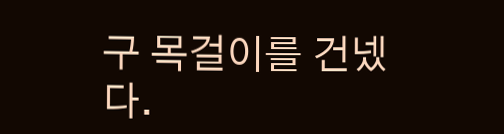구 목걸이를 건넸다.